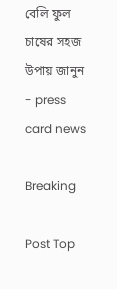বেলি ফুল চাষের সহজ উপায় জানুন - press card news

Breaking

Post Top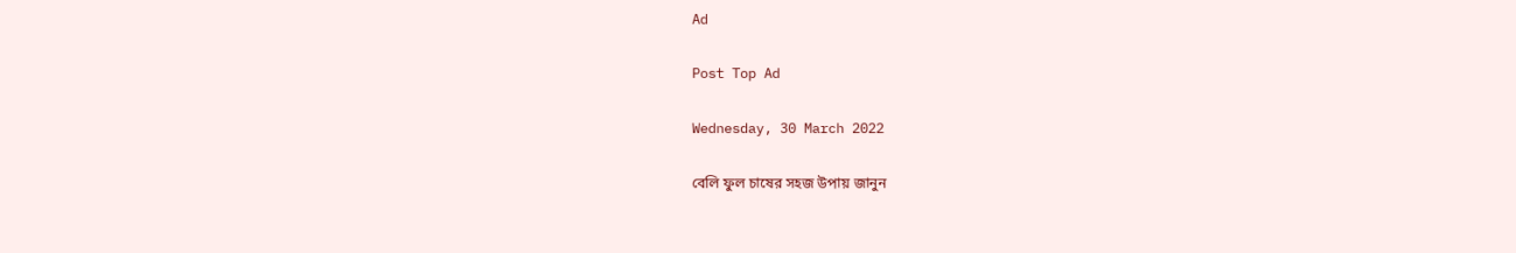Ad

Post Top Ad

Wednesday, 30 March 2022

বেলি ফুল চাষের সহজ উপায় জানুন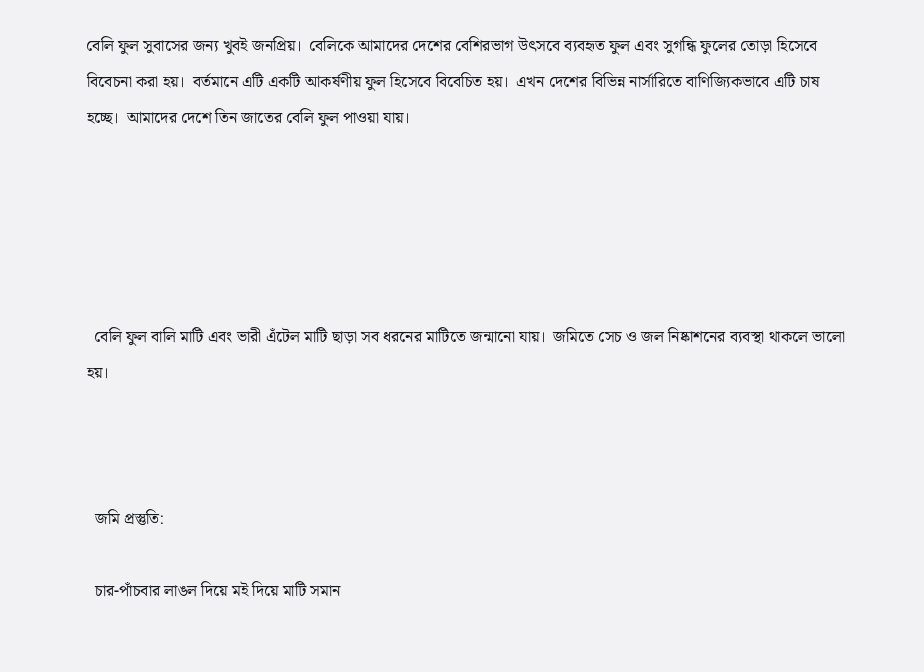বেলি ফুল সুবাসের জন্য খুবই জনপ্রিয়।  বেলিকে আমাদের দেশের বেশিরভাগ উৎসবে ব্যবহৃত ফুল এবং সুগন্ধি ফুলের তোড়া হিসেবে বিবেচনা করা হয়।  বর্তমানে এটি একটি আকর্ষণীয় ফুল হিসেবে বিবেচিত হয়।  এখন দেশের বিভিন্ন নার্সারিতে বাণিজ্যিকভাবে এটি চাষ হচ্ছে।  আমাদের দেশে তিন জাতের বেলি ফুল পাওয়া যায়।





  বেলি ফুল বালি মাটি এবং ভারী এঁটেল মাটি ছাড়া সব ধরনের মাটিতে জন্মানো যায়।  জমিতে সেচ ও জল নিষ্কাশনের ব্যবস্থা থাকলে ভালো হয়।



  জমি প্রস্তুতি:

  চার-পাঁচবার লাঙল দিয়ে মই দিয়ে মাটি সমান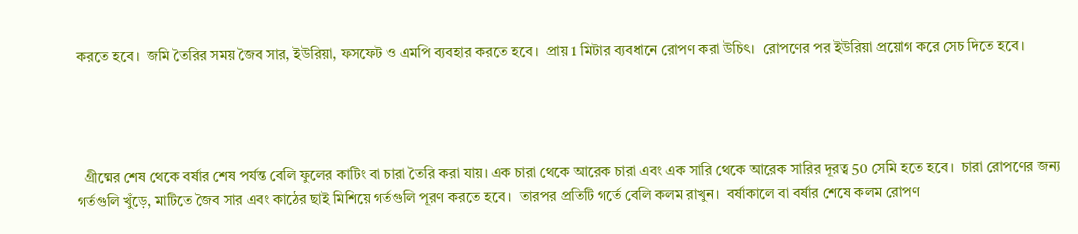করতে হবে।  জমি তৈরির সময় জৈব সার, ইউরিয়া, ফসফেট ও এমপি ব্যবহার করতে হবে।  প্রায় 1 মিটার ব্যবধানে রোপণ করা উচিৎ।  রোপণের পর ইউরিয়া প্রয়োগ করে সেচ দিতে হবে।




  গ্রীষ্মের শেষ থেকে বর্ষার শেষ পর্যন্ত বেলি ফুলের কাটিং বা চারা তৈরি করা যায়। এক চারা থেকে আরেক চারা এবং এক সারি থেকে আরেক সারির দূরত্ব 50 সেমি হতে হবে।  চারা রোপণের জন্য গর্তগুলি খুঁড়ে, মাটিতে জৈব সার এবং কাঠের ছাই মিশিয়ে গর্তগুলি পূরণ করতে হবে।  তারপর প্রতিটি গর্তে বেলি কলম রাখুন।  বর্ষাকালে বা বর্ষার শেষে কলম রোপণ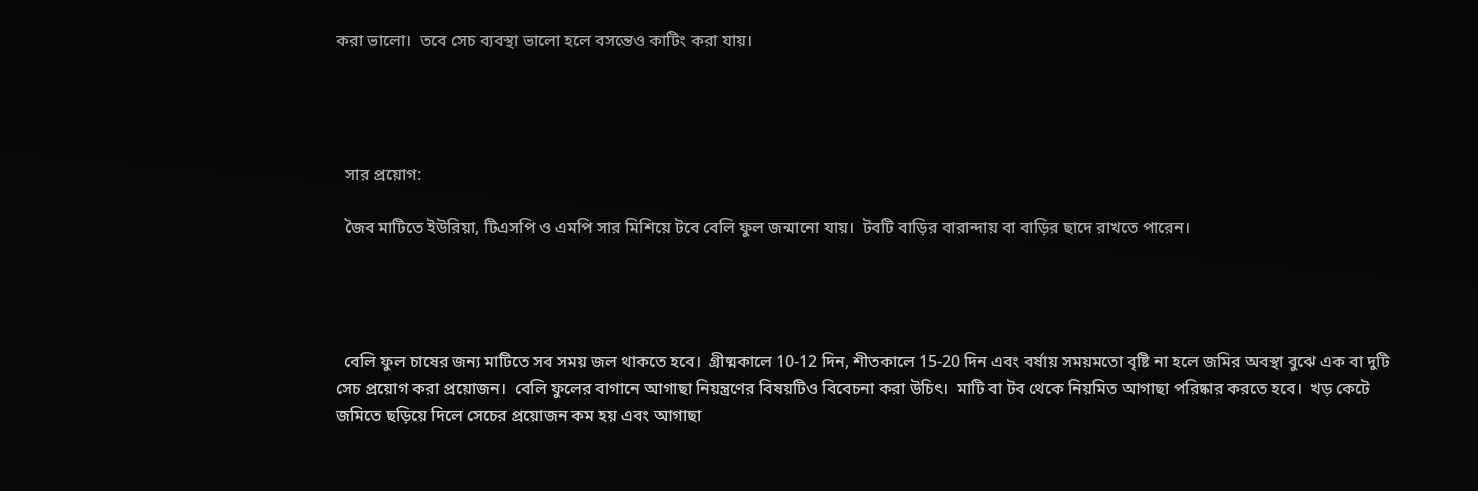করা ভালো।  তবে সেচ ব্যবস্থা ভালো হলে বসন্তেও কাটিং করা যায়।




  সার প্রয়োগ:

  জৈব মাটিতে ইউরিয়া, টিএসপি ও এমপি সার মিশিয়ে টবে বেলি ফুল জন্মানো যায়।  টবটি বাড়ির বারান্দায় বা বাড়ির ছাদে রাখতে পারেন।




  বেলি ফুল চাষের জন্য মাটিতে সব সময় জল থাকতে হবে।  গ্রীষ্মকালে 10-12 দিন, শীতকালে 15-20 দিন এবং বর্ষায় সময়মতো বৃষ্টি না হলে জমির অবস্থা বুঝে এক বা দুটি সেচ প্রয়োগ করা প্রয়োজন।  বেলি ফুলের বাগানে আগাছা নিয়ন্ত্রণের বিষয়টিও বিবেচনা করা উচিৎ।  মাটি বা টব থেকে নিয়মিত আগাছা পরিষ্কার করতে হবে।  খড় কেটে জমিতে ছড়িয়ে দিলে সেচের প্রয়োজন কম হয় এবং আগাছা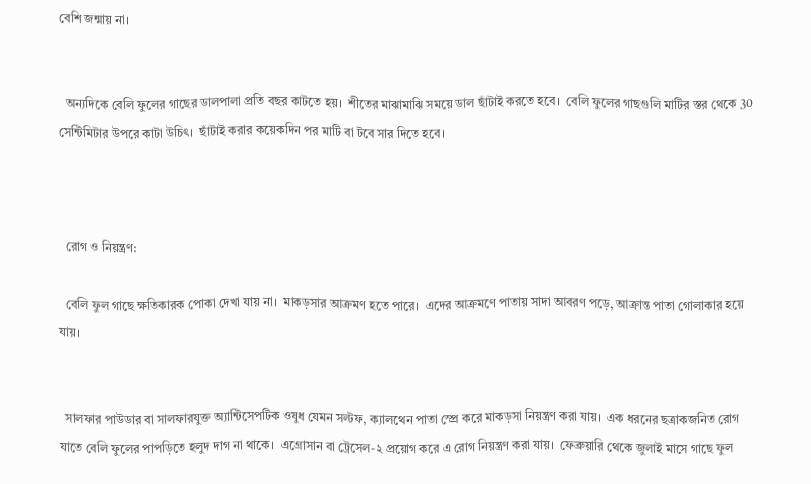বেশি জন্মায় না।


  অন্যদিকে বেলি ফুলের গাছের ডালপালা প্রতি বছর কাটতে হয়।  শীতের মাঝামাঝি সময়ে ডাল ছাঁটাই করতে হবে।  বেলি ফুলের গাছগুলি মাটির স্তর থেকে 30 সেন্টিমিটার উপরে কাটা উচিৎ।  ছাঁটাই করার কয়েকদিন পর মাটি বা টবে সার দিতে হবে।



  রোগ ও নিয়ন্ত্রণ:

  বেলি ফুল গাছে ক্ষতিকারক পোকা দেখা যায় না।  মাকড়সার আক্রমণ হতে পারে।  এদের আক্রমণে পাতায় সাদা আবরণ পড়ে, আক্রান্ত পাতা গোলাকার হয়ে যায়।


  সালফার পাউডার বা সালফারযুক্ত অ্যান্টিসেপটিক ওষুধ যেমন সল্টফ, ক্যালথেন পাতা স্প্রে করে মাকড়সা নিয়ন্ত্রণ করা যায়।  এক ধরনের ছত্রাকজনিত রোগ যাতে বেলি ফুলের পাপড়িতে হলুদ দাগ না থাকে।  এগ্রোসান বা ট্রেসেল-২ প্রয়োগ করে এ রোগ নিয়ন্ত্রণ করা যায়।  ফেব্রুয়ারি থেকে জুলাই মাসে গাছে ফুল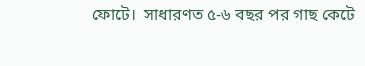ফোটে।  সাধারণত ৫-৬ বছর পর গাছ কেটে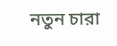নতুন চারা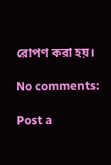রোপণ করা হয়।

No comments:

Post a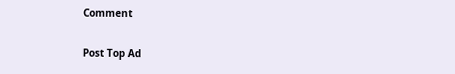Comment

Post Top Ad